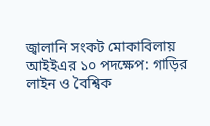জ্বালানি সংকট মোকাবিলায় আইইএর ১০ পদক্ষেপ: গাড়ির লাইন ও বৈশ্বিক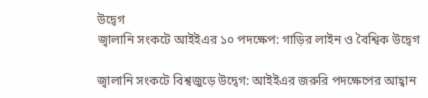উদ্বেগ
জ্বালানি সংকটে আইইএর ১০ পদক্ষেপ: গাড়ির লাইন ও বৈশ্বিক উদ্বেগ

জ্বালানি সংকটে বিশ্বজুড়ে উদ্বেগ: আইইএর জরুরি পদক্ষেপের আহ্বান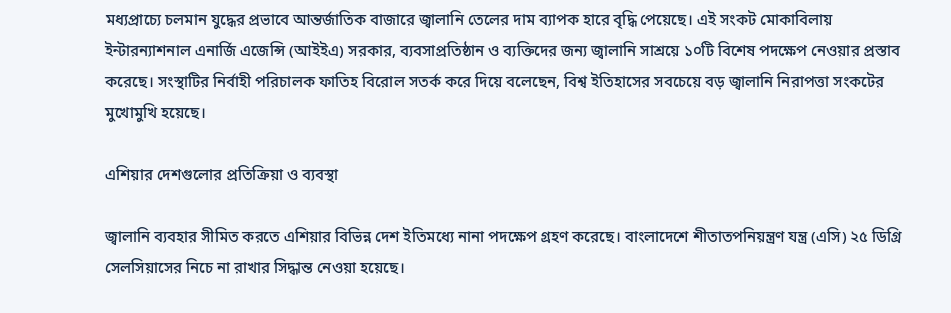মধ্যপ্রাচ্যে চলমান যুদ্ধের প্রভাবে আন্তর্জাতিক বাজারে জ্বালানি তেলের দাম ব্যাপক হারে বৃদ্ধি পেয়েছে। এই সংকট মোকাবিলায় ইন্টারন্যাশনাল এনার্জি এজেন্সি (আইইএ) সরকার, ব্যবসাপ্রতিষ্ঠান ও ব্যক্তিদের জন্য জ্বালানি সাশ্রয়ে ১০টি বিশেষ পদক্ষেপ নেওয়ার প্রস্তাব করেছে। সংস্থাটির নির্বাহী পরিচালক ফাতিহ বিরোল সতর্ক করে দিয়ে বলেছেন, বিশ্ব ইতিহাসের সবচেয়ে বড় জ্বালানি নিরাপত্তা সংকটের মুখোমুখি হয়েছে।

এশিয়ার দেশগুলোর প্রতিক্রিয়া ও ব্যবস্থা

জ্বালানি ব্যবহার সীমিত করতে এশিয়ার বিভিন্ন দেশ ইতিমধ্যে নানা পদক্ষেপ গ্রহণ করেছে। বাংলাদেশে শীতাতপনিয়ন্ত্রণ যন্ত্র (এসি) ২৫ ডিগ্রি সেলসিয়াসের নিচে না রাখার সিদ্ধান্ত নেওয়া হয়েছে।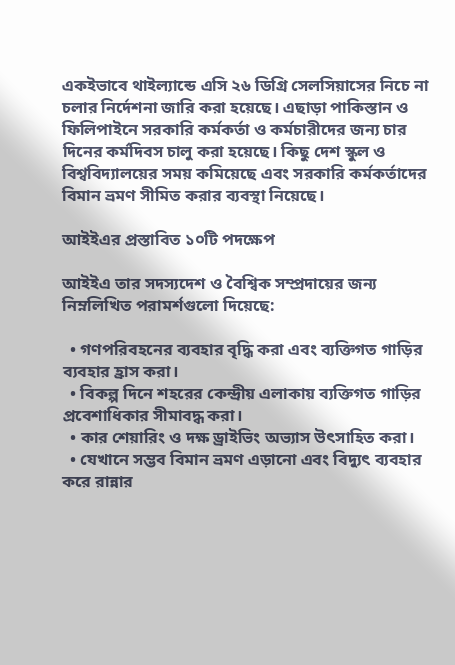একইভাবে থাইল্যান্ডে এসি ২৬ ডিগ্রি সেলসিয়াসের নিচে না চলার নির্দেশনা জারি করা হয়েছে। এছাড়া পাকিস্তান ও ফিলিপাইনে সরকারি কর্মকর্তা ও কর্মচারীদের জন্য চার দিনের কর্মদিবস চালু করা হয়েছে। কিছু দেশ স্কুল ও বিশ্ববিদ্যালয়ের সময় কমিয়েছে এবং সরকারি কর্মকর্তাদের বিমান ভ্রমণ সীমিত করার ব্যবস্থা নিয়েছে।

আইইএর প্রস্তাবিত ১০টি পদক্ষেপ

আইইএ তার সদস্যদেশ ও বৈশ্বিক সম্প্রদায়ের জন্য নিম্নলিখিত পরামর্শগুলো দিয়েছে:

  • গণপরিবহনের ব্যবহার বৃদ্ধি করা এবং ব্যক্তিগত গাড়ির ব্যবহার হ্রাস করা।
  • বিকল্প দিনে শহরের কেন্দ্রীয় এলাকায় ব্যক্তিগত গাড়ির প্রবেশাধিকার সীমাবদ্ধ করা।
  • কার শেয়ারিং ও দক্ষ ড্রাইভিং অভ্যাস উৎসাহিত করা।
  • যেখানে সম্ভব বিমান ভ্রমণ এড়ানো এবং বিদ্যুৎ ব্যবহার করে রান্নার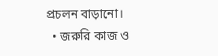প্রচলন বাড়ানো।
  • জরুরি কাজ ও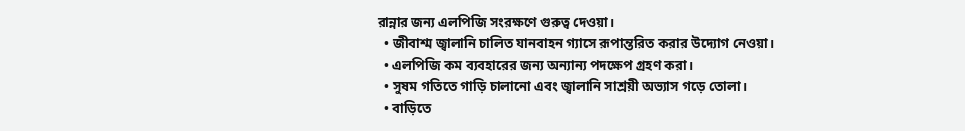রান্নার জন্য এলপিজি সংরক্ষণে গুরুত্ব দেওয়া।
  • জীবাশ্ম জ্বালানি চালিত যানবাহন গ্যাসে রূপান্তরিত করার উদ্যোগ নেওয়া।
  • এলপিজি কম ব্যবহারের জন্য অন্যান্য পদক্ষেপ গ্রহণ করা।
  • সুষম গতিতে গাড়ি চালানো এবং জ্বালানি সাশ্রয়ী অভ্যাস গড়ে তোলা।
  • বাড়িতে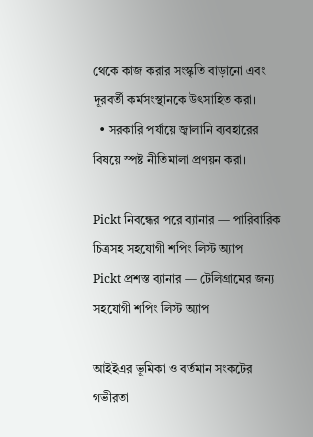থেকে কাজ করার সংস্কৃতি বাড়ানো এবং দূরবর্তী কর্মসংস্থানকে উৎসাহিত করা।
  • সরকারি পর্যায়ে জ্বালানি ব্যবহারের বিষয়ে স্পষ্ট নীতিমালা প্রণয়ন করা।

Pickt নিবন্ধের পরে ব্যানার — পারিবারিক চিত্রসহ সহযোগী শপিং লিস্ট অ্যাপ
Pickt প্রশস্ত ব্যানার — টেলিগ্রামের জন্য সহযোগী শপিং লিস্ট অ্যাপ

আইইএর ভূমিকা ও বর্তমান সংকটের গভীরতা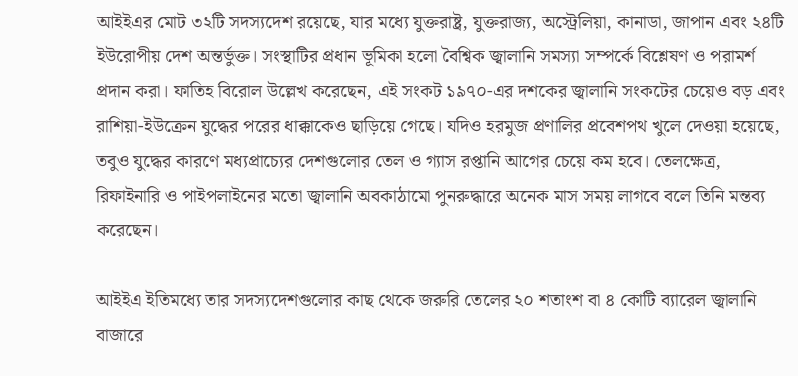আইইএর মোট ৩২টি সদস্যদেশ রয়েছে, যার মধ্যে যুক্তরাষ্ট্র, যুক্তরাজ্য, অস্ট্রেলিয়া, কানাডা, জাপান এবং ২৪টি ইউরোপীয় দেশ অন্তর্ভুক্ত। সংস্থাটির প্রধান ভূমিকা হলো বৈশ্বিক জ্বালানি সমস্যা সম্পর্কে বিশ্লেষণ ও পরামর্শ প্রদান করা। ফাতিহ বিরোল উল্লেখ করেছেন, এই সংকট ১৯৭০-এর দশকের জ্বালানি সংকটের চেয়েও বড় এবং রাশিয়া-ইউক্রেন যুদ্ধের পরের ধাক্কাকেও ছাড়িয়ে গেছে। যদিও হরমুজ প্রণালির প্রবেশপথ খুলে দেওয়া হয়েছে, তবুও যুদ্ধের কারণে মধ্যপ্রাচ্যের দেশগুলোর তেল ও গ্যাস রপ্তানি আগের চেয়ে কম হবে। তেলক্ষেত্র, রিফাইনারি ও পাইপলাইনের মতো জ্বালানি অবকাঠামো পুনরুদ্ধারে অনেক মাস সময় লাগবে বলে তিনি মন্তব্য করেছেন।

আইইএ ইতিমধ্যে তার সদস্যদেশগুলোর কাছ থেকে জরুরি তেলের ২০ শতাংশ বা ৪ কোটি ব্যারেল জ্বালানি বাজারে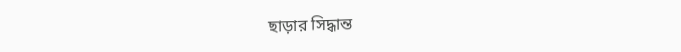ছাড়ার সিদ্ধান্ত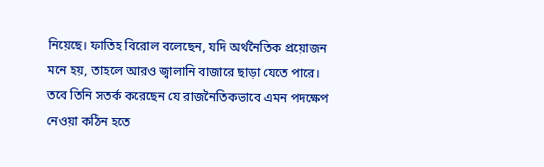নিয়েছে। ফাতিহ বিরোল বলেছেন, যদি অর্থনৈতিক প্রয়োজন মনে হয়, তাহলে আরও জ্বালানি বাজারে ছাড়া যেতে পারে। তবে তিনি সতর্ক করেছেন যে রাজনৈতিকভাবে এমন পদক্ষেপ নেওয়া কঠিন হতে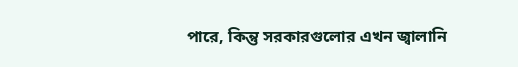পারে, কিন্তু সরকারগুলোর এখন জ্বালানি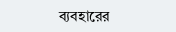ব্যবহারের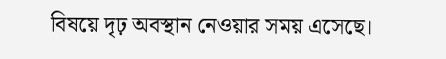বিষয়ে দৃঢ় অবস্থান নেওয়ার সময় এসেছে।